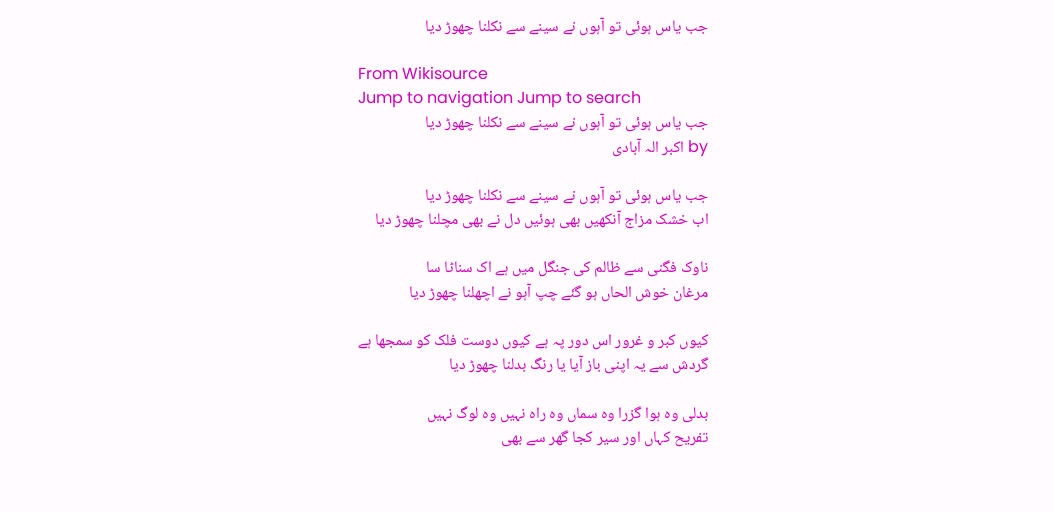جب یاس ہوئی تو آہوں نے سینے سے نکلنا چھوڑ دیا

From Wikisource
Jump to navigation Jump to search
جب یاس ہوئی تو آہوں نے سینے سے نکلنا چھوڑ دیا
by اکبر الہ آبادی

جب یاس ہوئی تو آہوں نے سینے سے نکلنا چھوڑ دیا
اب خشک مزاج آنکھیں بھی ہوئیں دل نے بھی مچلنا چھوڑ دیا

ناوک فگنی سے ظالم کی جنگل میں ہے اک سناٹا سا
مرغان خوش الحاں ہو گئے چپ آہو نے اچھلنا چھوڑ دیا

کیوں کبر و غرور اس دور پہ ہے کیوں دوست فلک کو سمجھا ہے
گردش سے یہ اپنی باز آیا یا رنگ بدلنا چھوڑ دیا

بدلی وہ ہوا گزرا وہ سماں وہ راہ نہیں وہ لوگ نہیں
تفریح کہاں اور سیر کجا گھر سے بھی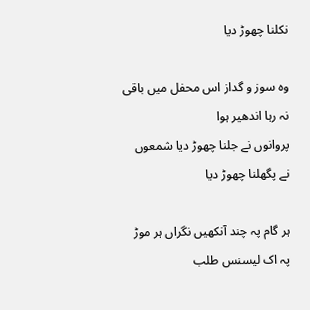نکلنا چھوڑ دیا

وہ سوز و گداز اس محفل میں باقی نہ رہا اندھیر ہوا
پروانوں نے جلنا چھوڑ دیا شمعوں نے پگھلنا چھوڑ دیا

ہر گام پہ چند آنکھیں نگراں ہر موڑ پہ اک لیسنس طلب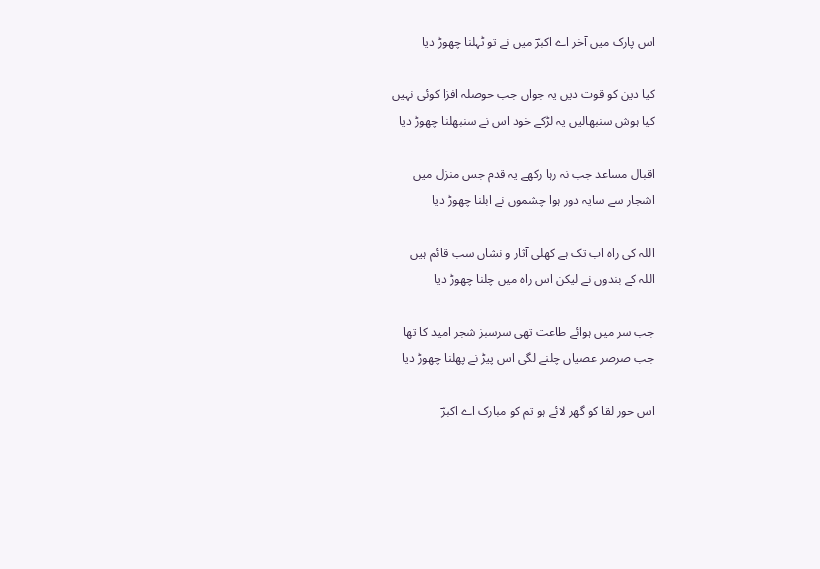اس پارک میں آخر اے اکبرؔ میں نے تو ٹہلنا چھوڑ دیا

کیا دین کو قوت دیں یہ جواں جب حوصلہ افزا کوئی نہیں
کیا ہوش سنبھالیں یہ لڑکے خود اس نے سنبھلنا چھوڑ دیا

اقبال مساعد جب نہ رہا رکھے یہ قدم جس منزل میں
اشجار سے سایہ دور ہوا چشموں نے ابلنا چھوڑ دیا

اللہ کی راہ اب تک ہے کھلی آثار و نشاں سب قائم ہیں
اللہ کے بندوں نے لیکن اس راہ میں چلنا چھوڑ دیا

جب سر میں ہوائے طاعت تھی سرسبز شجر امید کا تھا
جب صرصر عصیاں چلنے لگی اس پیڑ نے پھلنا چھوڑ دیا

اس حور لقا کو گھر لائے ہو تم کو مبارک اے اکبرؔ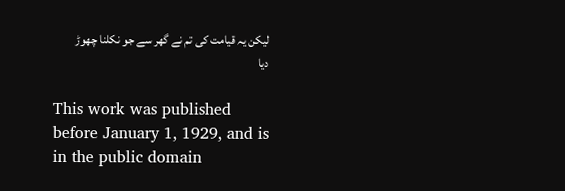لیکن یہ قیامت کی تم نے گھر سے جو نکلنا چھوڑ دیا

This work was published before January 1, 1929, and is in the public domain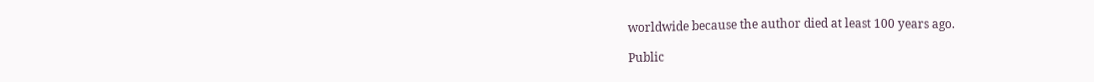worldwide because the author died at least 100 years ago.

Public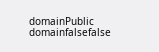domainPublic domainfalsefalse